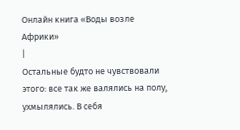Онлайн книга «Воды возле Африки»
|
Остальные будто не чувствовали этого: все так же валялись на полу, ухмылялись. В себя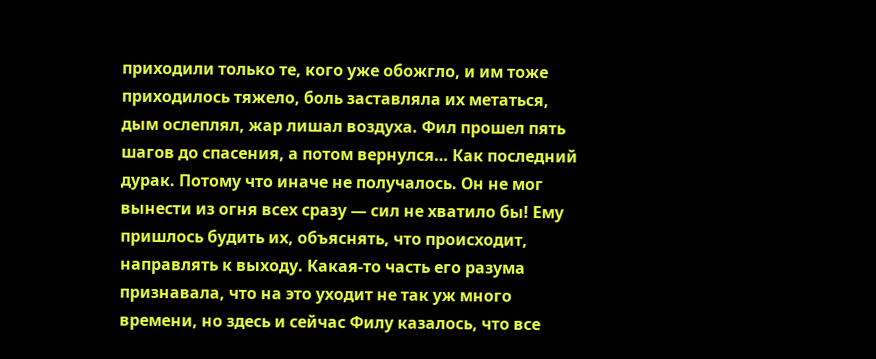приходили только те, кого уже обожгло, и им тоже приходилось тяжело, боль заставляла их метаться, дым ослеплял, жар лишал воздуха. Фил прошел пять шагов до спасения, а потом вернулся… Как последний дурак. Потому что иначе не получалось. Он не мог вынести из огня всех сразу — сил не хватило бы! Ему пришлось будить их, объяснять, что происходит, направлять к выходу. Какая-то часть его разума признавала, что на это уходит не так уж много времени, но здесь и сейчас Филу казалось, что все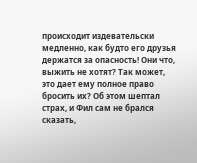происходит издевательски медленно, как будто его друзья держатся за опасность! Они что, выжить не хотят? Так может, это дает ему полное право бросить их? Об этом шептал страх, и Фил сам не брался сказать,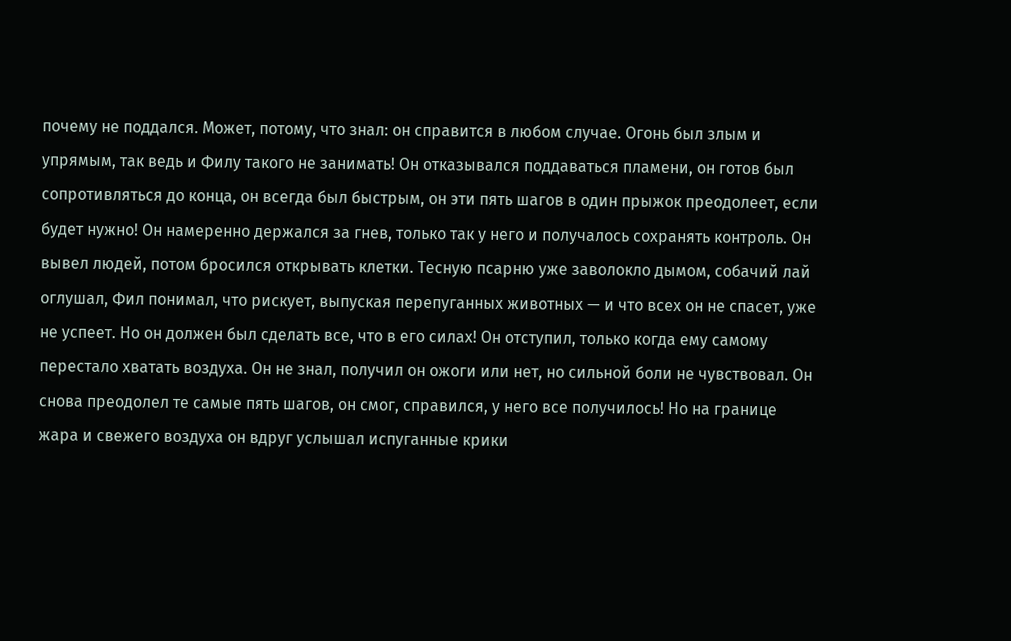почему не поддался. Может, потому, что знал: он справится в любом случае. Огонь был злым и упрямым, так ведь и Филу такого не занимать! Он отказывался поддаваться пламени, он готов был сопротивляться до конца, он всегда был быстрым, он эти пять шагов в один прыжок преодолеет, если будет нужно! Он намеренно держался за гнев, только так у него и получалось сохранять контроль. Он вывел людей, потом бросился открывать клетки. Тесную псарню уже заволокло дымом, собачий лай оглушал, Фил понимал, что рискует, выпуская перепуганных животных — и что всех он не спасет, уже не успеет. Но он должен был сделать все, что в его силах! Он отступил, только когда ему самому перестало хватать воздуха. Он не знал, получил он ожоги или нет, но сильной боли не чувствовал. Он снова преодолел те самые пять шагов, он смог, справился, у него все получилось! Но на границе жара и свежего воздуха он вдруг услышал испуганные крики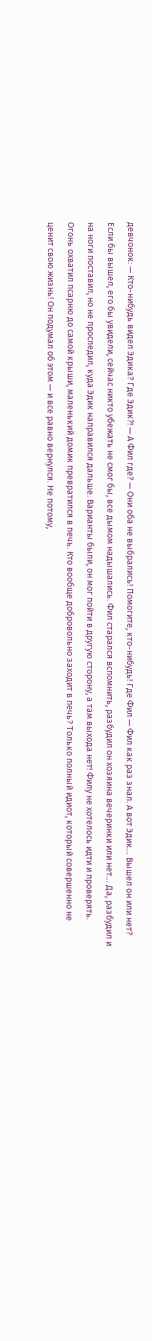девчонок: — Кто-нибудь видел Эдика? Где Эдик?! — А Фил где? — Они оба не выбрались! Помогите, кто-нибудь! Где Фил — Фил как раз знал. А вот Эдик… Вышел он или нет? Если бы вышел, его бы увидели, сейчас никто убежать не смог бы, все дымом надышались. Фил старался вспомнить, разбудил он хозяина вечеринки или нет… Да, разбудил и на ноги поставил, но не проследил, куда Эдик направился дальше. Варианты были, он мог пойти в другую сторону, а там выхода нет! Филу не хотелось идти и проверять. Огонь охватил псарню до самой крыши, маленький домик превратился в печь. Кто вообще добровольно заходит в печь? Только полный идиот, который совершенно не ценит свою жизнь! Он подумал об этом — и все равно вернулся. Не потому,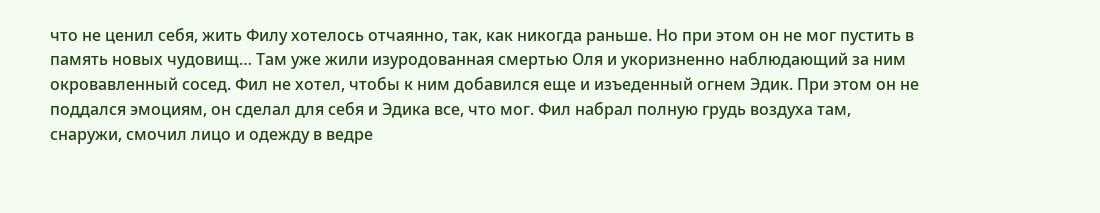что не ценил себя, жить Филу хотелось отчаянно, так, как никогда раньше. Но при этом он не мог пустить в память новых чудовищ… Там уже жили изуродованная смертью Оля и укоризненно наблюдающий за ним окровавленный сосед. Фил не хотел, чтобы к ним добавился еще и изъеденный огнем Эдик. При этом он не поддался эмоциям, он сделал для себя и Эдика все, что мог. Фил набрал полную грудь воздуха там, снаружи, смочил лицо и одежду в ведре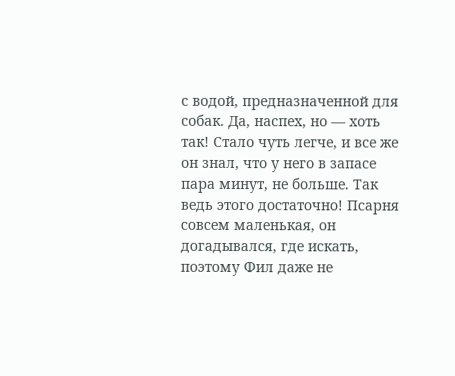с водой, предназначенной для собак. Да, наспех, но — хоть так! Стало чуть легче, и все же он знал, что у него в запасе пара минут, не больше. Так ведь этого достаточно! Псарня совсем маленькая, он догадывался, где искать, поэтому Фил даже не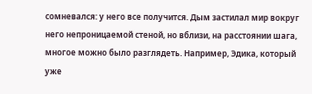сомневался: у него все получится. Дым застилал мир вокруг него непроницаемой стеной, но вблизи, на расстоянии шага, многое можно было разглядеть. Например, Эдика, который уже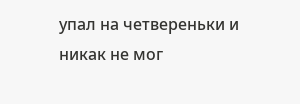упал на четвереньки и никак не мог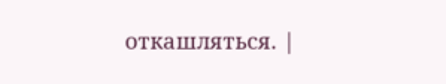откашляться. |